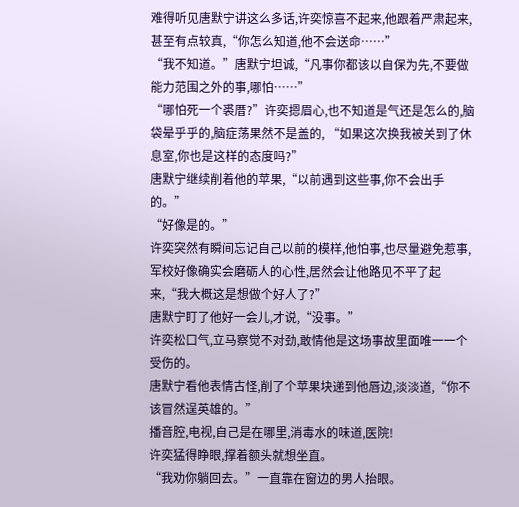难得听见唐默宁讲这么多话,许奕惊喜不起来,他跟着严肃起来,甚至有点较真,“你怎么知道,他不会送命……”
“我不知道。”唐默宁坦诚,“凡事你都该以自保为先,不要做能力范围之外的事,哪怕……”
“哪怕死一个裘厝?”许奕摁眉心,也不知道是气还是怎么的,脑袋晕乎乎的,脑症荡果然不是盖的, “如果这次换我被关到了休息室,你也是这样的态度吗?”
唐默宁继续削着他的苹果,“以前遇到这些事,你不会出手的。”
“好像是的。”
许奕突然有瞬间忘记自己以前的模样,他怕事,也尽量避免惹事,军校好像确实会磨砺人的心性,居然会让他路见不平了起来,“我大概这是想做个好人了?”
唐默宁盯了他好一会儿,才说,“没事。”
许奕松口气,立马察觉不对劲,敢情他是这场事故里面唯一一个受伤的。
唐默宁看他表情古怪,削了个苹果块递到他唇边,淡淡道,“你不该冒然逞英雄的。”
播音腔,电视,自己是在哪里,消毒水的味道,医院!
许奕猛得睁眼,撑着额头就想坐直。
“我劝你躺回去。”一直靠在窗边的男人抬眼。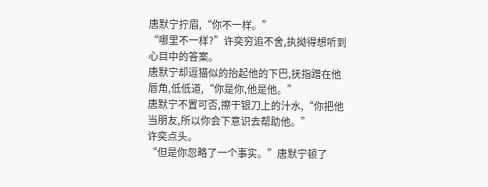唐默宁拧眉,“你不一样。”
“哪里不一样?”许奕穷追不舍,执拗得想听到心目中的答案。
唐默宁却逗猫似的抬起他的下巴,抚指蹭在他唇角,低低道,“你是你,他是他。”
唐默宁不置可否,擦干银刀上的汁水,“你把他当朋友,所以你会下意识去帮助他。”
许奕点头。
“但是你忽略了一个事实。”唐默宁顿了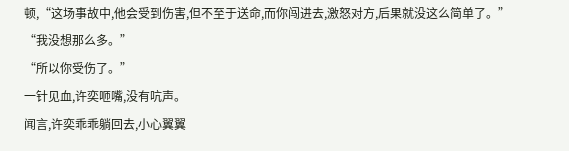顿,“这场事故中,他会受到伤害,但不至于送命,而你闯进去,激怒对方,后果就没这么简单了。”
“我没想那么多。”
“所以你受伤了。”
一针见血,许奕咂嘴,没有吭声。
闻言,许奕乖乖躺回去,小心翼翼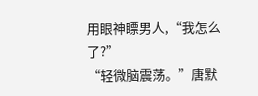用眼神瞟男人,“我怎么了?”
“轻微脑震荡。”唐默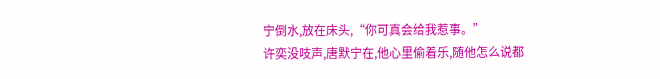宁倒水,放在床头,“你可真会给我惹事。”
许奕没吱声,唐默宁在,他心里偷着乐,随他怎么说都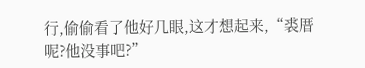行,偷偷看了他好几眼,这才想起来,“裘厝呢?他没事吧?”